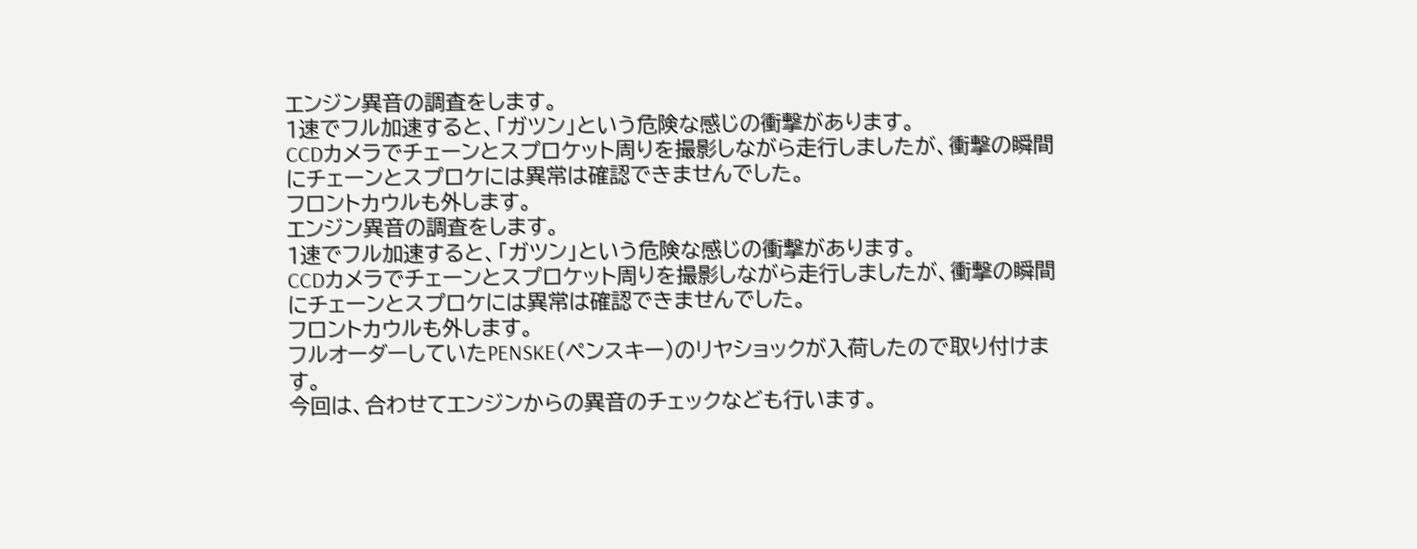エンジン異音の調査をします。
1速でフル加速すると、「ガツン」という危険な感じの衝撃があります。
CCDカメラでチェーンとスプロケット周りを撮影しながら走行しましたが、衝撃の瞬間にチェーンとスプロケには異常は確認できませんでした。
フロントカウルも外します。
エンジン異音の調査をします。
1速でフル加速すると、「ガツン」という危険な感じの衝撃があります。
CCDカメラでチェーンとスプロケット周りを撮影しながら走行しましたが、衝撃の瞬間にチェーンとスプロケには異常は確認できませんでした。
フロントカウルも外します。
フルオーダーしていたPENSKE(ペンスキー)のリヤショックが入荷したので取り付けます。
今回は、合わせてエンジンからの異音のチェックなども行います。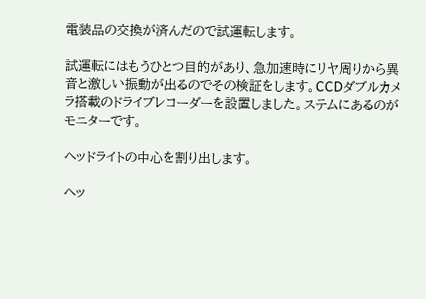電装品の交換が済んだので試運転します。

試運転にはもうひとつ目的があり、急加速時にリヤ周りから異音と激しい振動が出るのでその検証をします。CCDダブルカメラ搭載のドライブレコーダーを設置しました。ステムにあるのがモニターです。

ヘッドライトの中心を割り出します。

ヘッ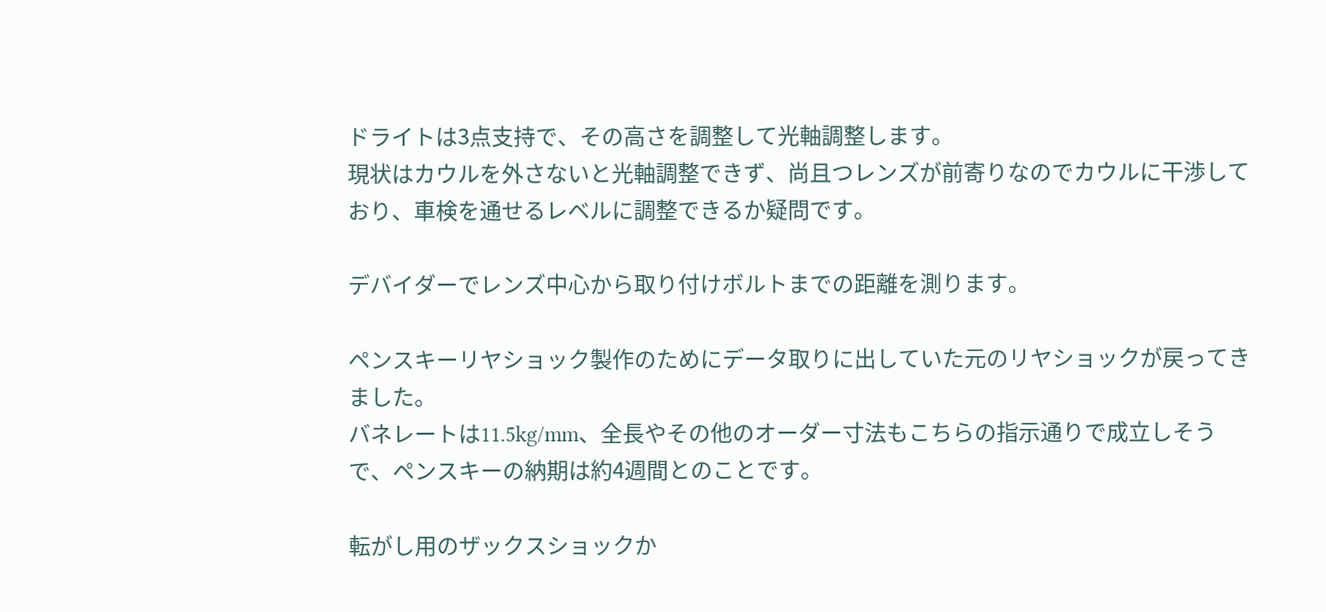ドライトは3点支持で、その高さを調整して光軸調整します。
現状はカウルを外さないと光軸調整できず、尚且つレンズが前寄りなのでカウルに干渉しており、車検を通せるレベルに調整できるか疑問です。

デバイダーでレンズ中心から取り付けボルトまでの距離を測ります。

ペンスキーリヤショック製作のためにデータ取りに出していた元のリヤショックが戻ってきました。
バネレートは11.5kg/mm、全長やその他のオーダー寸法もこちらの指示通りで成立しそうで、ペンスキーの納期は約4週間とのことです。

転がし用のザックスショックか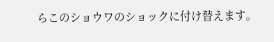らこのショウワのショックに付け替えます。